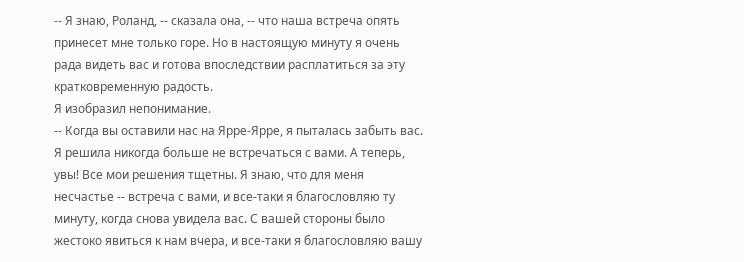-- Я знаю, Роланд, -- сказала она, -- что наша встреча опять принесет мне только горе. Но в настоящую минуту я очень рада видеть вас и готова впоследствии расплатиться за эту кратковременную радость.
Я изобразил непонимание.
-- Когда вы оставили нас на Ярре-Ярре, я пыталась забыть вас. Я решила никогда больше не встречаться с вами. А теперь, увы! Все мои решения тщетны. Я знаю, что для меня несчастье -- встреча с вами, и все-таки я благословляю ту минуту, когда снова увидела вас. С вашей стороны было жестоко явиться к нам вчера, и все-таки я благословляю вашу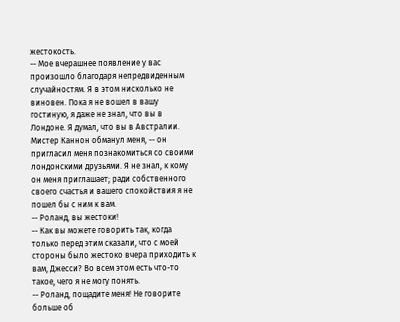жестокость.
-- Мое вчерашнее появление у вас произошло благодаря непредвиденным случайностям. Я в этом нисколько не виновен. Пока я не вошел в вашу гостиную, я даже не знал, что вы в Лондоне. Я думал, что вы в Австралии. Мистер Каннон обманул меня, -- он пригласил меня познакомиться со своими лондонскими друзьями. Я не знал, к кому он меня приглашает; ради собственного своего счастья и вашего спокойствия я не пошел бы с ним к вам.
-- Роланд, вы жестоки!
-- Как вы можете говорить так, когда только перед этим сказали, что с моей стороны было жестоко вчера приходить к вам, Джесси? Во всем этом есть что-то такое, чего я не могу понять.
-- Роланд, пощадите меня! Не говорите больше об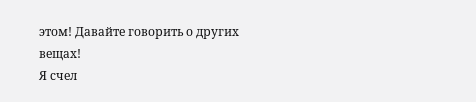этом! Давайте говорить о других вещах!
Я счел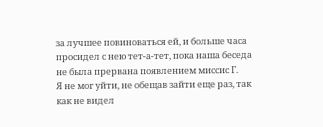за лучшее повиноваться ей, и больше часа просидел с нею тет-а-тет, пока наша беседа не была прервана появлением миссис Г.
Я не мог уйти, не обещав зайти еще раз, так как не видел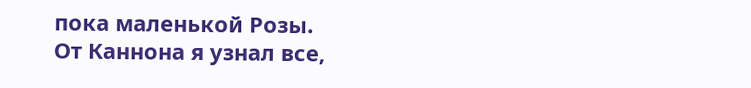пока маленькой Розы.
От Каннона я узнал все,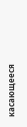касающееся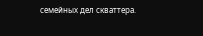семейных дел скваттера.